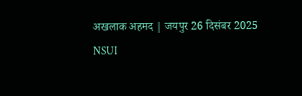अखलाक अहमद | जयपुर 26 दिसंबर 2025
NSUI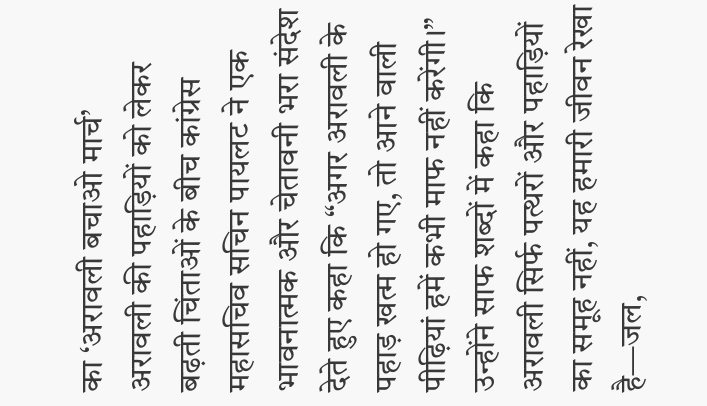का ‘अरावली बचाओ मार्च’
अरावली की पहाड़ियों को लेकर बढ़ती चिंताओं के बीच कांग्रेस महासचिव सचिन पायलट ने एक भावनात्मक और चेतावनी भरा संदेश देते हुए कहा कि “अगर अरावली के पहाड़ खत्म हो गए, तो आने वाली पीढ़ियां हमें कभी माफ नहीं करेंगी।” उन्होंने साफ शब्दों में कहा कि अरावली सिर्फ पत्थरों और पहाड़ियों का समूह नहीं, यह हमारी जीवन रेखा है—जल,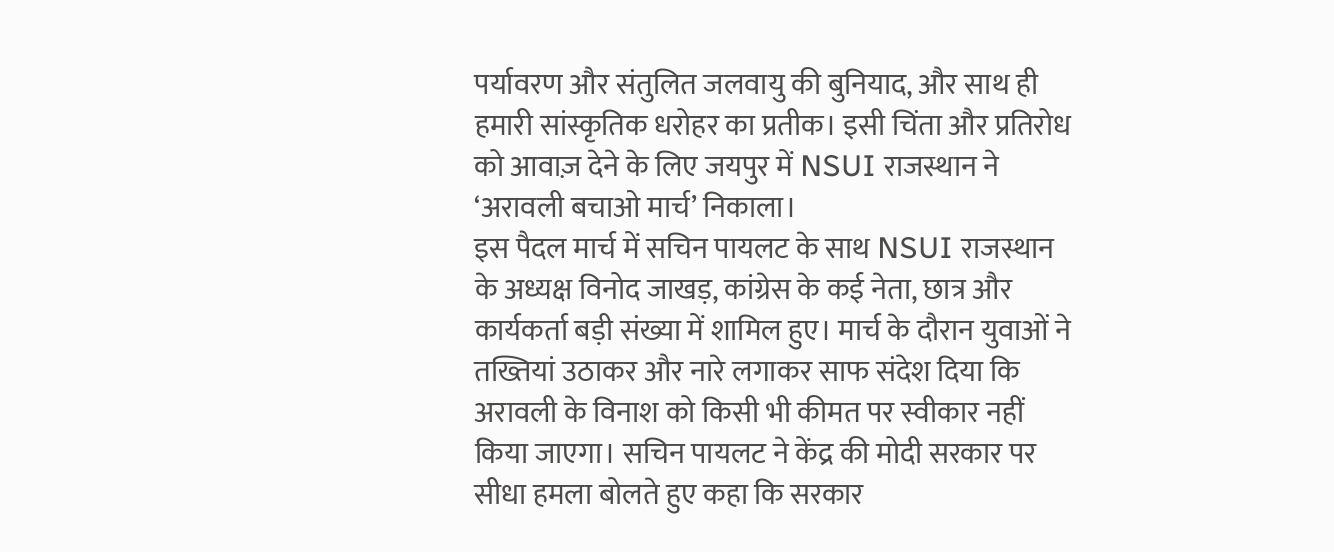पर्यावरण और संतुलित जलवायु की बुनियाद, और साथ ही हमारी सांस्कृतिक धरोहर का प्रतीक। इसी चिंता और प्रतिरोध को आवाज़ देने के लिए जयपुर में NSUI राजस्थान ने ‘अरावली बचाओ मार्च’ निकाला।
इस पैदल मार्च में सचिन पायलट के साथ NSUI राजस्थान के अध्यक्ष विनोद जाखड़, कांग्रेस के कई नेता, छात्र और कार्यकर्ता बड़ी संख्या में शामिल हुए। मार्च के दौरान युवाओं ने तख्तियां उठाकर और नारे लगाकर साफ संदेश दिया कि अरावली के विनाश को किसी भी कीमत पर स्वीकार नहीं किया जाएगा। सचिन पायलट ने केंद्र की मोदी सरकार पर सीधा हमला बोलते हुए कहा कि सरकार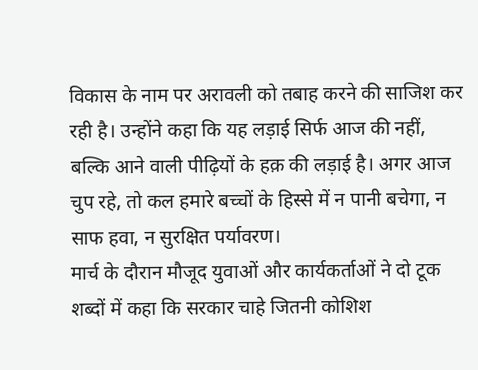विकास के नाम पर अरावली को तबाह करने की साजिश कर रही है। उन्होंने कहा कि यह लड़ाई सिर्फ आज की नहीं, बल्कि आने वाली पीढ़ियों के हक़ की लड़ाई है। अगर आज चुप रहे, तो कल हमारे बच्चों के हिस्से में न पानी बचेगा, न साफ हवा, न सुरक्षित पर्यावरण।
मार्च के दौरान मौजूद युवाओं और कार्यकर्ताओं ने दो टूक शब्दों में कहा कि सरकार चाहे जितनी कोशिश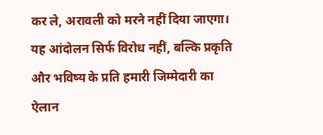कर ले, अरावली को मरने नहीं दिया जाएगा। यह आंदोलन सिर्फ विरोध नहीं, बल्कि प्रकृति और भविष्य के प्रति हमारी जिम्मेदारी का ऐलान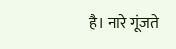है। नारे गूंजते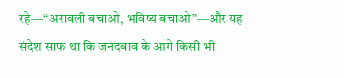रहे—“अरावली बचाओ, भविष्य बचाओ”—और यह संदेश साफ था कि जनदबाव के आगे किसी भी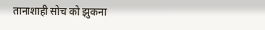तानाशाही सोच को झुकना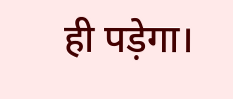ही पड़ेगा।